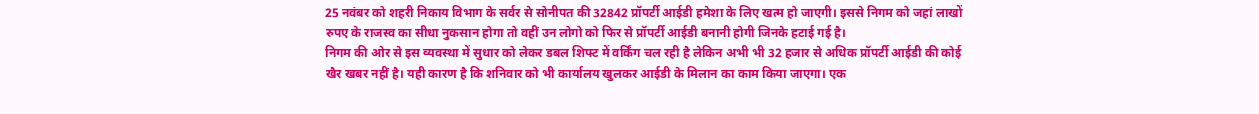25 नवंबर को शहरी निकाय विभाग के सर्वर से सोनीपत की 32842 प्रॉपर्टी आईडी हमेशा के लिए खत्म हो जाएगी। इससे निगम को जहां लाखों रुपए के राजस्व का सीधा नुकसान होगा तो वहीं उन लोगो को फिर से प्रॉपर्टी आईडी बनानी होगी जिनके हटाई गई है।
निगम की ओर से इस व्यवस्था में सुधार को लेकर डबल शिफ्ट में वर्किंग चल रही है लेकिन अभी भी 32 हजार से अधिक प्रॉपर्टी आईडी की कोई खैर खबर नहीं है। यही कारण है कि शनिवार को भी कार्यालय खुलकर आईडी के मिलान का काम किया जाएगा। एक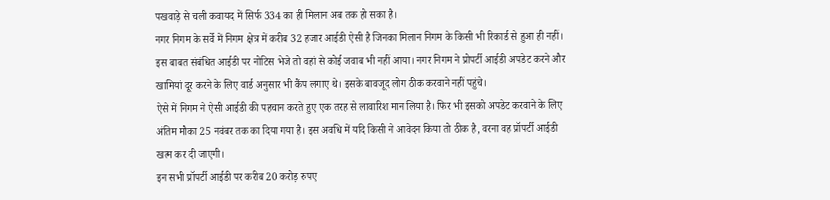पखवाड़े से चली कवायद में सिर्फ 334 का ही मिलान अब तक हो सका है।
नगर निगम के सर्वे में निगम क्षेत्र में करीब 32 हजार आईडी ऐसी है जिनका मिलान निगम के किसी भी रिकार्ड से हुआ ही नहीं। इस बाबत संबंधित आईडी पर नोटिस भेजे तो वहां से कोई जवाब भी नहीं आया। नगर निगम ने प्रोपर्टी आईडी अपडेट करने और खामियां दूर करने के लिए वार्ड अनुसार भी कैंप लगाए थे। इसके बावजूद लोग ठीक करवाने नहीं पहुंचे।
ऐसे में निगम ने ऐसी आईडी की पहचान करते हुए एक तरह से लावारिश मान लिया है। फिर भी इसको अपडेट करवाने के लिए अंतिम मौका 25 नवंबर तक का दिया गया है। इस अवधि में यदि किसी ने आवेदन किया तो ठीक है, वरना वह प्रॉपर्टी आईडी खत्म कर दी जाएगी।
इन सभी प्रॉपर्टी आईडी पर करीब 20 करोड़ रुपए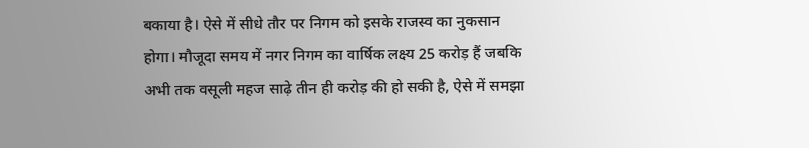बकाया है। ऐसे में सीधे तौर पर निगम को इसके राजस्व का नुकसान होगा। मौजूदा समय में नगर निगम का वार्षिक लक्ष्य 25 करोड़ हैं जबकि अभी तक वसूली महज साढ़े तीन ही करोड़ की हो सकी है, ऐसे में समझा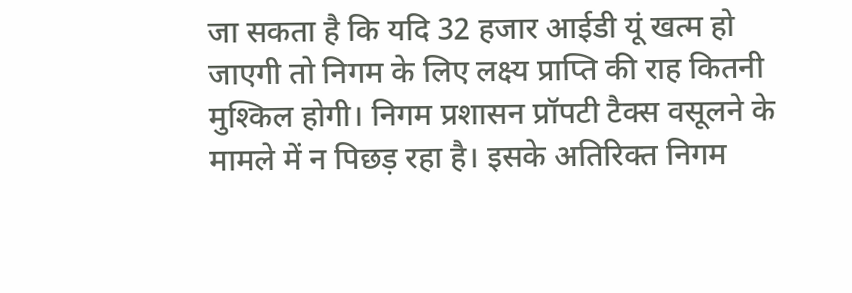जा सकता है कि यदि 32 हजार आईडी यूं खत्म हो जाएगी तो निगम के लिए लक्ष्य प्राप्ति की राह कितनी मुश्किल होगी। निगम प्रशासन प्रॉपटी टैक्स वसूलने के मामले में न पिछड़ रहा है। इसके अतिरिक्त निगम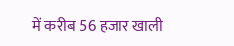में करीब 56 हजार खाली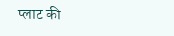प्लाट की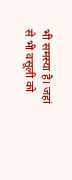भी समस्या है। जहां से भी वसूली को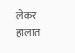लेकर हालात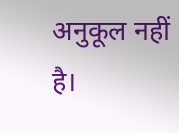अनुकूल नहीं है।